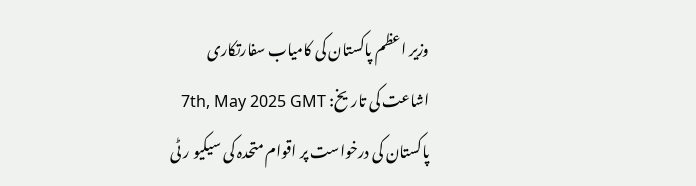وزیر اعظم پاکستان کی کامیاب سفارتکاری
اشاعت کی تاریخ: 7th, May 2025 GMT
پاکستان کی درخواست پر اقوام متحدہ کی سیکیو ر ٹی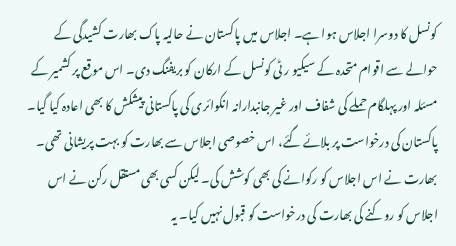کونسل کا دوسرا اجلاس ہوا ہے۔ اجلاس میں پاکستان نے حالیہ پاک بھارت کشیدگی کے حوالے سے اقوام متحدہ کے سیکیو ر ٹی کونسل کے ارکان کو بریفنگ دی۔ اس موقع پر کشمیر کے مسئلہ اور پہلگام حملے کی شفاف اور غیر جانبدارانہ انکوائری کی پاکستانی پیشکش کا بھی اعادہ کیا گیا۔
پاکستان کی درخواست پر بلائے گئے، اس خصوصی اجلاس سے بھارت کو بہت پریشانی تھی۔ بھارت نے اس اجلاس کو رکوانے کی بھی کوشش کی۔ لیکن کسی بھی مستقل رکن نے اس اجلاس کو روکنے کی بھارت کی درخواست کو قبول نہیں کیا۔ یہ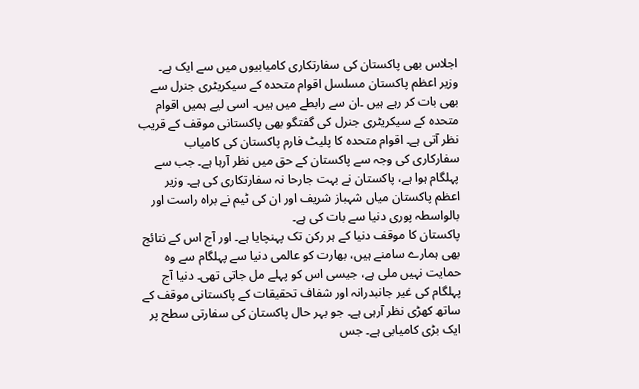اجلاس بھی پاکستان کی سفارتکاری کامیابیوں میں سے ایک ہے۔
وزیر اعظم پاکستان مسلسل اقوام متحدہ کے سیکریٹری جنرل سے بھی بات کر رہے ہیں ۔ان سے رابطے میں ہیں۔ اسی لیے ہمیں اقوام متحدہ کے سیکریٹری جنرل کی گفتگو بھی پاکستانی موقف کے قریب نظر آتی ہے۔ اقوام متحدہ کا پلیٹ فارم پاکستان کی کامیاب سفارکاری کی وجہ سے پاکستان کے حق میں نظر آرہا ہے۔ جب سے پہلگام ہوا ہے، پاکستان نے بہت جارحا نہ سفارتکاری کی ہے۔ وزیر اعظم پاکستان میاں شہباز شریف اور ان کی ٹیم نے براہ راست اور بالواسطہ پوری دنیا سے بات کی ہے۔
پاکستان کا موقف دنیا کے ہر رکن تک پہنچایا ہے۔ اور آج اس کے نتائج بھی ہمارے سامنے ہیں، بھارت کو عالمی دنیا سے پہلگام سے وہ حمایت نہیں ملی ہے، جیسی اس کو پہلے مل جاتی تھی۔ دنیا آج پہلگام کی غیر جانبدرانہ اور شفاف تحقیقات کے پاکستانی موقف کے ساتھ کھڑی نظر آرہی ہے۔ جو بہر حال پاکستان کی سفارتی سطح پر ایک بڑی کامیابی ہے۔ جس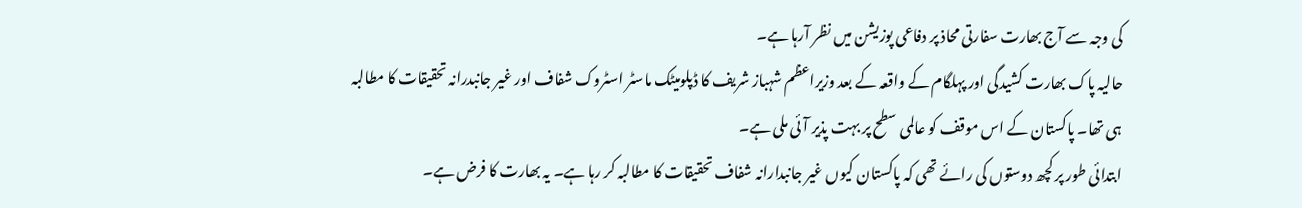کی وجہ سے آج بھارت سفارتی محاذ پر دفاعی پوزیشن میں نظر آرہا ہے۔
حالیہ پاک بھارت کشیدگی اور پہلگام کے واقعہ کے بعد وزیراعظم شہباز شریف کا ڈپلومیٹک ماسٹر اسٹروک شفاف اور غیر جانبدرانہ تحقیقات کا مطالبہ ہی تھا۔ پاکستان کے اس موقف کو عالمی سطح پر بہت پذیر آئی ملی ہے۔
ابتدائی طور پر کچھ دوستوں کی رائے تھی کہ پاکستان کیوں غیر جانبدارانہ شفاف تحقیقات کا مطالبہ کر رہا ہے۔ یہ بھارت کا فرض ہے۔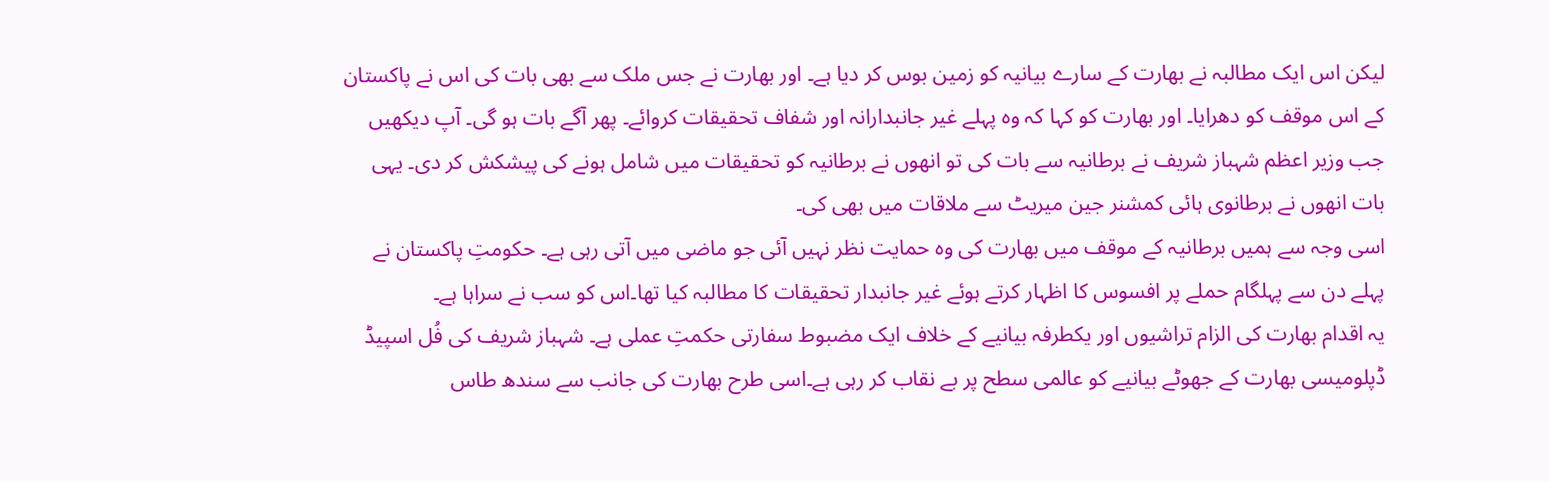لیکن اس ایک مطالبہ نے بھارت کے سارے بیانیہ کو زمین بوس کر دیا ہے۔ اور بھارت نے جس ملک سے بھی بات کی اس نے پاکستان کے اس موقف کو دھرایا۔ اور بھارت کو کہا کہ وہ پہلے غیر جانبدارانہ اور شفاف تحقیقات کروائے۔ پھر آگے بات ہو گی۔ آپ دیکھیں جب وزیر اعظم شہباز شریف نے برطانیہ سے بات کی تو انھوں نے برطانیہ کو تحقیقات میں شامل ہونے کی پیشکش کر دی۔ یہی بات انھوں نے برطانوی ہائی کمشنر جین میریٹ سے ملاقات میں بھی کی۔
اسی وجہ سے ہمیں برطانیہ کے موقف میں بھارت کی وہ حمایت نظر نہیں آئی جو ماضی میں آتی رہی ہے۔ حکومتِ پاکستان نے پہلے دن سے پہلگام حملے پر افسوس کا اظہار کرتے ہوئے غیر جانبدار تحقیقات کا مطالبہ کیا تھا۔اس کو سب نے سراہا ہے۔
یہ اقدام بھارت کی الزام تراشیوں اور یکطرفہ بیانیے کے خلاف ایک مضبوط سفارتی حکمتِ عملی ہے۔ شہباز شریف کی فُل اسپیڈ ڈپلومیسی بھارت کے جھوٹے بیانیے کو عالمی سطح پر بے نقاب کر رہی ہے۔اسی طرح بھارت کی جانب سے سندھ طاس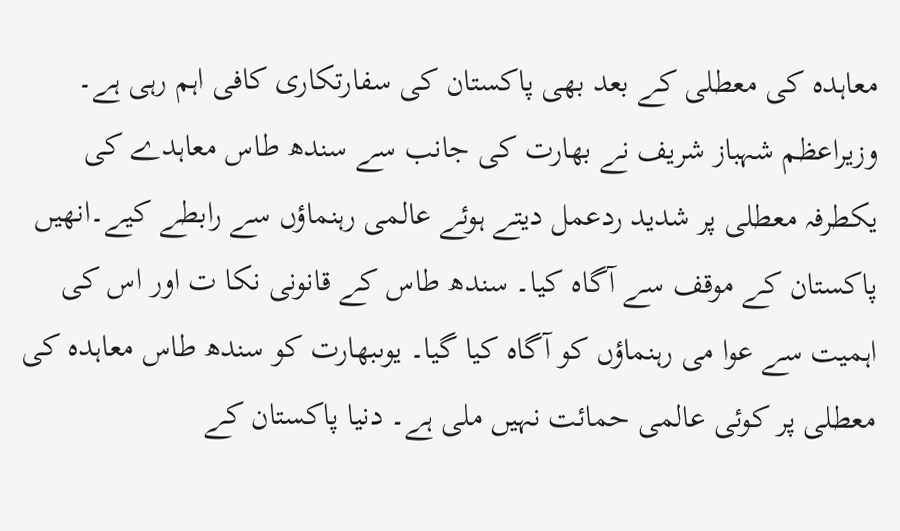معاہدہ کی معطلی کے بعد بھی پاکستان کی سفارتکاری کافی اہم رہی ہے۔
وزیراعظم شہباز شریف نے بھارت کی جانب سے سندھ طاس معاہدے کی یکطرفہ معطلی پر شدید ردعمل دیتے ہوئے عالمی رہنماؤں سے رابطے کیے۔انھیں پاکستان کے موقف سے آگاہ کیا۔ سندھ طاس کے قانونی نکا ت اور اس کی اہمیت سے عوا می رہنماؤں کو آگاہ کیا گیا۔ یوںبھارت کو سندھ طاس معاہدہ کی معطلی پر کوئی عالمی حمائت نہیں ملی ہے۔ دنیا پاکستان کے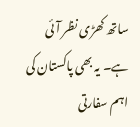ساتھ کھڑی نظر آئی ہے۔ یہ بھی پاکستان کی اہم سفارتی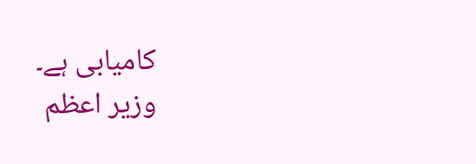کامیابی ہے۔
وزیر اعظم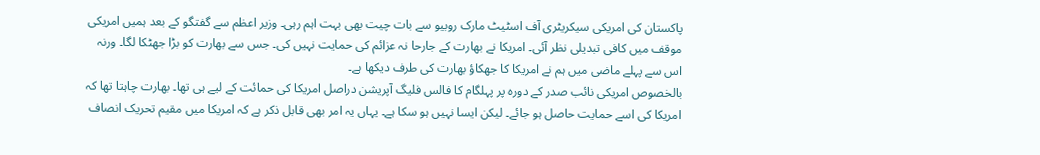پاکستان کی امریکی سیکریٹری آف اسٹیٹ مارک روبیو سے بات چیت بھی بہت اہم رہی۔ وزیر اعظم سے گفتگو کے بعد ہمیں امریکی موقف میں کافی تبدیلی نظر آئی۔ امریکا نے بھارت کے جارحا نہ عزائم کی حمایت نہیں کی۔ جس سے بھارت کو بڑا جھٹکا لگا۔ ورنہ اس سے پہلے ماضی میں ہم نے امریکا کا جھکاؤ بھارت کی طرف دیکھا ہے۔
بالخصوص امریکی نائب صدر کے دورہ پر پہلگام کا فالس فلیگ آپریشن دراصل امریکا کی حمائت کے لیے ہی تھا۔ بھارت چاہتا تھا کہ امریکا کی اسے حمایت حاصل ہو جائے۔ لیکن ایسا نہیں ہو سکا ہے۔ یہاں یہ امر بھی قابل ذکر ہے کہ امریکا میں مقیم تحریک انصاف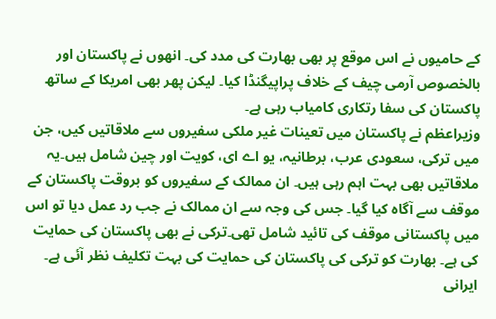کے حامیوں نے اس موقع پر بھی بھارت کی مدد کی۔ انھوں نے پاکستان اور بالخصوص آرمی چیف کے خلاف پراپیگنڈا کیا۔ لیکن پھر بھی امریکا کے ساتھ پاکستان کی سفا رتکاری کامیاب رہی ہے۔
وزیراعظم نے پاکستان میں تعینات غیر ملکی سفیروں سے ملاقاتیں کیں، جن میں ترکی، سعودی عرب، برطانیہ، یو اے ای، کویت اور چین شامل ہیں۔یہ ملاقاتیں بھی بہت اہم رہی ہیں۔ ان ممالک کے سفیروں کو بروقت پاکستان کے موقف سے آگاہ کیا گیا۔ جس کی وجہ سے ان ممالک نے جب رد عمل دیا تو اس میں پاکستانی موقف کی تائید شامل تھی۔ترکی نے بھی پاکستان کی حمایت کی ہے۔ بھارت کو ترکی کی پاکستان کی حمایت کی بہت تکلیف نظر آئی ہے۔
ایرانی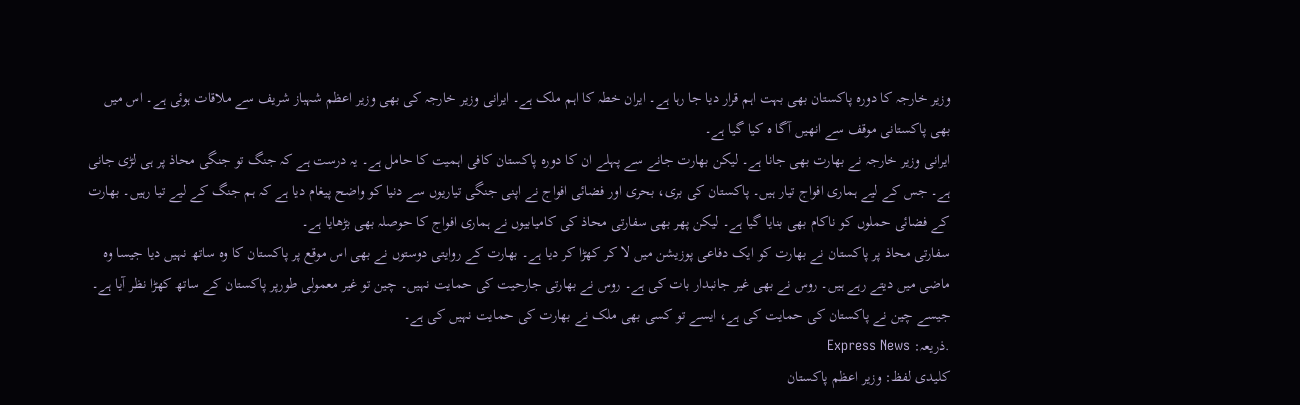وزیر خارجہ کا دورہ پاکستان بھی بہت اہم قرار دیا جا رہا ہے۔ ایران خطہ کا اہم ملک ہے۔ ایرانی وزیر خارجہ کی بھی وزیر اعظم شہباز شریف سے ملاقات ہوئی ہے۔ اس میں بھی پاکستانی موقف سے انھیں آگا ہ کیا گیا ہے۔
ایرانی وزیر خارجہ نے بھارت بھی جانا ہے۔ لیکن بھارت جانے سے پہلے ان کا دورہ پاکستان کافی اہمیت کا حامل ہے۔ یہ درست ہے کہ جنگ تو جنگی محاذ پر ہی لڑی جانی ہے۔ جس کے لیے ہماری افواج تیار ہیں۔ پاکستان کی بری، بحری اور فضائی افواج نے اپنی جنگی تیاریوں سے دنیا کو واضح پیغام دیا ہے کہ ہم جنگ کے لیے تیا رہیں۔ بھارت کے فضائی حملوں کو ناکام بھی بنایا گیا ہے۔ لیکن پھر بھی سفارتی محاذ کی کامیابیوں نے ہماری افواج کا حوصلہ بھی بڑھایا ہے۔
سفارتی محاذ پر پاکستان نے بھارت کو ایک دفاعی پوزیشن میں لا کر کھڑا کر دیا ہے۔ بھارت کے روایتی دوستوں نے بھی اس موقع پر پاکستان کا وہ ساتھ نہیں دیا جیسا وہ ماضی میں دیتے رہے ہیں۔ روس نے بھی غیر جانبدار بات کی ہے۔ روس نے بھارتی جارحیت کی حمایت نہیں۔ چین تو غیر معمولی طورپر پاکستان کے ساتھ کھڑا نظر آیا ہے۔ جیسے چین نے پاکستان کی حمایت کی ہے، ایسے تو کسی بھی ملک نے بھارت کی حمایت نہیں کی ہے۔
.ذریعہ: Express News
کلیدی لفظ: وزیر اعظم پاکستان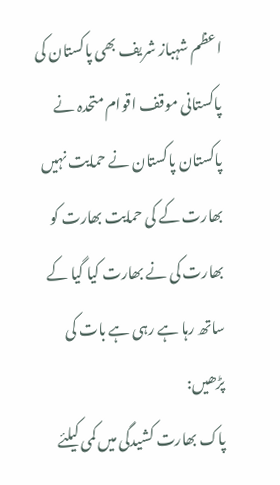اعظم شہباز شریف بھی پاکستان کی پاکستانی موقف اقوام متحدہ نے پاکستان پاکستان نے حمایت نہیں بھارت کے کی حمایت بھارت کو بھارت کی نے بھارت کیا گیا کے ساتھ رہا ہے رہی ہے بات کی
پڑھیں:
پاک بھارت کشیدگی میں کمی کیلئے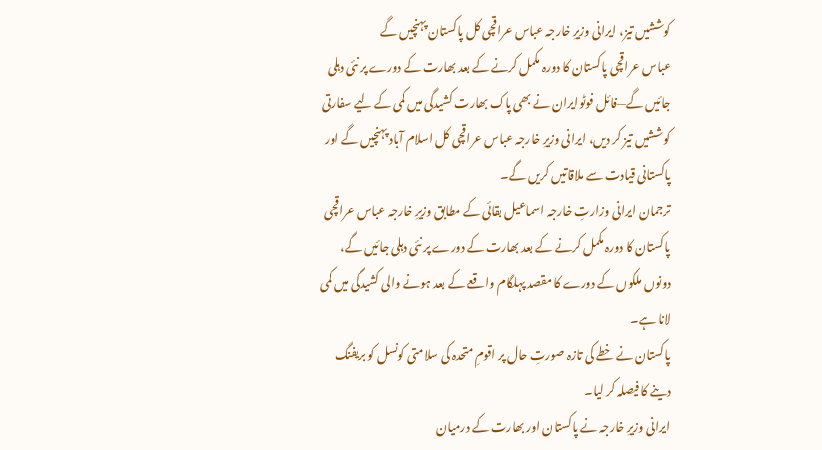کوششیں تیز، ایرانی وزیرِ خارجہ عباس عراقچی کل پاکستان پہنچیں گے
عباس عراقچی پاکستان کا دورہ مکمل کرنے کے بعد بھارت کے دورے پر نئی دہلی جائیں گے—فائل فوٹوایران نے بھی پاک بھارت کشیدگی میں کمی کے لیے سفارتی کوششیں تیز کر دیں، ایرانی وزیرِ خارجہ عباس عراقچی کل اسلام آباد پہنچیں گے اور پاکستانی قیادت سے ملاقاتیں کریں گے۔
ترجمان ایرانی وزارتِ خارجہ اسماعیل بقائی کے مطابق وزیرِ خارجہ عباس عراقچی پاکستان کا دورہ مکمل کرنے کے بعد بھارت کے دورے پر نئی دہلی جائیں گے، دونوں ملکوں کے دورے کا مقصد پہلگام واقعے کے بعد ہونے والی کشیدگی میں کمی لانا ہے۔
پاکستان نے خطے کی تازہ صورتِ حال پر اقومِ متحدہ کی سلامتی کونسل کو بریفنگ دینے کا فیصلہ کر لیا۔
ایرانی وزیرِ خارجہ نے پاکستان اور بھارت کے درمیان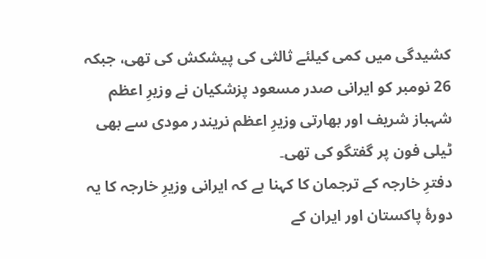کشیدگی میں کمی کیلئے ثالثی کی پیشکش کی تھی، جبکہ 26 نومبر کو ایرانی صدر مسعود پزشکیان نے وزیرِ اعظم شہباز شریف اور بھارتی وزیرِ اعظم نریندر مودی سے بھی ٹیلی فون پر گفتگو کی تھی۔
دفترِ خارجہ کے ترجمان کا کہنا ہے کہ ایرانی وزیرِ خارجہ کا یہ دورۂ پاکستان اور ایران کے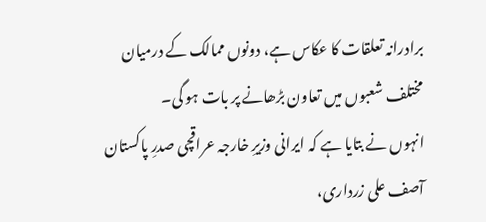برادرانہ تعلقات کا عکاس ہے، دونوں ممالک کے درمیان مختلف شعبوں میں تعاون بڑھانے پر بات ہو گی۔
انہوں نے بتایا ہے کہ ایرانی وزیرِ خارجہ عراقچی صدرِ پاکستان آصف علی زرداری،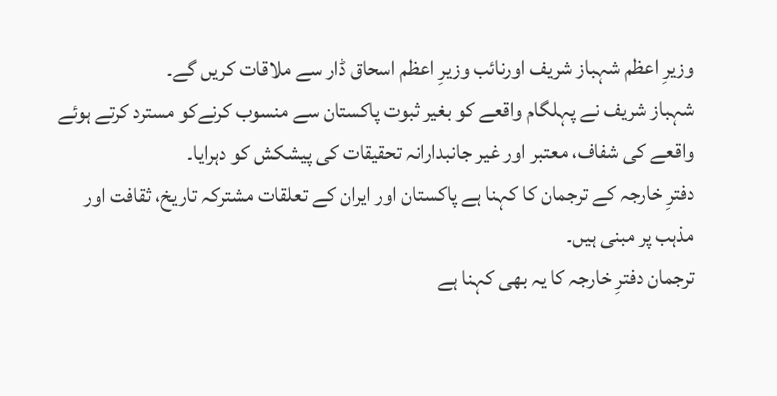وزیرِ اعظم شہباز شریف اورنائب وزیرِ اعظم اسحاق ڈار سے ملاقات کریں گے۔
شہباز شریف نے پہلگام واقعے کو بغیر ثبوت پاکستان سے منسوب کرنےکو مسترد کرتے ہوئے واقعے کی شفاف، معتبر اور غیر جانبدارانہ تحقیقات کی پیشکش کو دہرایا۔
دفترِ خارجہ کے ترجمان کا کہنا ہے پاکستان اور ایران کے تعلقات مشترکہ تاریخ، ثقافت اور مذہب پر مبنی ہیں۔
ترجمان دفترِ خارجہ کا یہ بھی کہنا ہے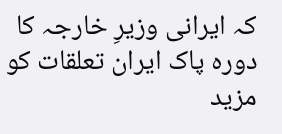کہ ایرانی وزیرِ خارجہ کا دورہ پاک ایران تعلقات کو مزید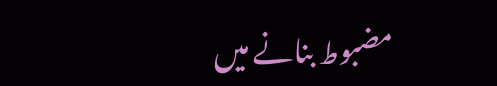مضبوط بنانے میں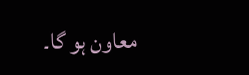معاون ہو گا۔